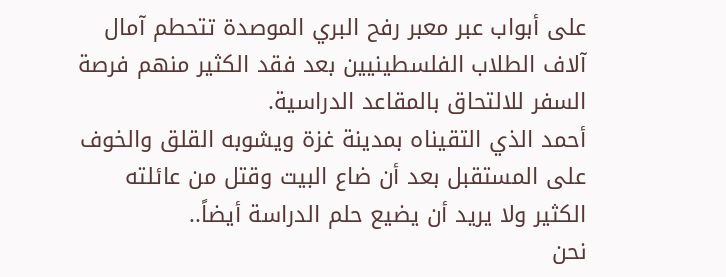على أبواب عبر معبر رفح البري الموصدة تتحطم آمال آلاف الطلاب الفلسطينيين بعد فقد الكثير منهم فرصة السفر للالتحاق بالمقاعد الدراسية.
أحمد الذي التقيناه بمدينة غزة ويشوبه القلق والخوف على المستقبل بعد أن ضاع البيت وقتل من عائلته الكثير ولا يريد أن يضيع حلم الدراسة أيضاً..
نحن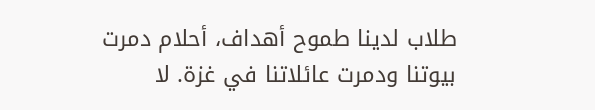طلاب لدينا طموح أهداف، أحلام دمرت بيوتنا ودمرت عائلاتنا في غزة. لا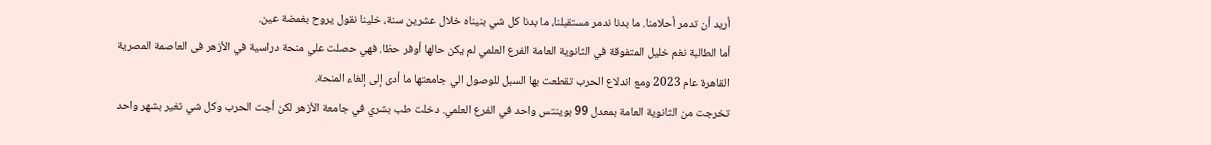أريد أن تدمر أحلامنا. ما بدنا ندمر مستقبلنا، ما بدنا كل شي بنيناه خلال عشرين سنة، خلينا نقول يروح بغمضة عين.
أما الطالبة نغم خليل المتفوقة في الثانوية العامة الفرع العلمي لم يكن حالها أوفر حظا. فهي حصلت علي منحة دراسية في الأزهر فى العاصمة المصرية القاهرة عام 2023 ومع اندلاع الحرب تقطعت بها السبل للوصول الي جامعتها ما أدى إلى إلغاء المنحة.
تخرجت من الثانوية العامة بمعدل 99 بوينتس واحد في الفرع العلمي. دخلت طب بشري في جامعة الأزهر لكن أجت الحرب وكل شي تغير بشهر واحد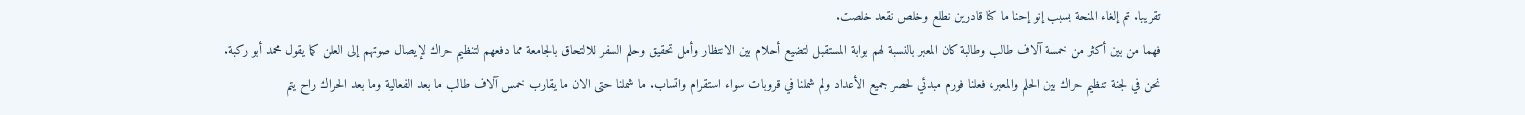تقريبا. تم إلغاء المنحة بسبب إنو إحنا ما كنا قادرين نطلع وخلص نقعد خلصت.
فهما من بين أكثر من خمسة آلاف طالب وطالبة كان المعبر بالنسبة لهم بوابة المستقبل لتضيع أحلام بين الانتظار وأمل تحقيق وحلم السفر للالتحاق بالجامعة مما دفعهم لتنظيم حراك لإيصال صوتهم إلى العلن كما يقول محمد أبو ركبة.
نحن في لجنة تنظيم حراك بين الحلم والمعبر، فعلنا فورم مبدئي لحصر جميع الأعداد ولم شملنا في قروبات سواء استقرام واتساب. ما شملنا حتى الان ما يقارب خمس آلاف طالب ما بعد الفعالية وما بعد الحراك راح يتم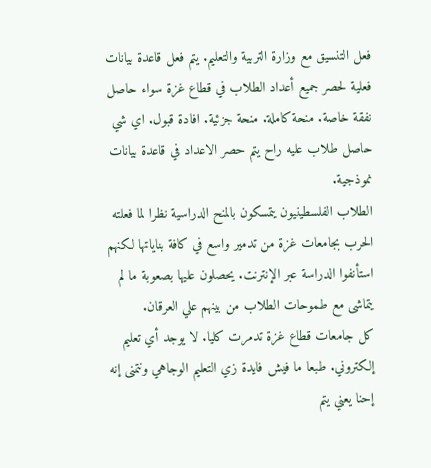فعل التنسيق مع وزارة التربية والتعليم. يتم فعل قاعدة بيانات فعلية لحصر جميع أعداد الطلاب في قطاع غزة سواء حاصل نفقة خاصة. منحة كاملة. منحة جزئية. افادة قبول. اي شي حاصل طلاب عليه راح يتم حصر الاعداد في قاعدة بيانات نموذجية.
الطلاب الفلسطينيون يتمسكون بالمنح الدراسية نظرا لما فعلته الحرب بجامعات غزة من تدمير واسع في كافة بناياتها لكنهم استأنفوا الدراسة عبر الإنترنت. يحصلون عليها بصعوبة ما لم يتماشى مع طموحات الطلاب من بينهم علي العرقان.
كل جامعات قطاع غزة تدمرت كليا. لا يوجد أي تعليم إلكتروني. طبعا ما فيش فايدة زي التعليم الوجاهي ونتمنى إنه إحنا يعني يتم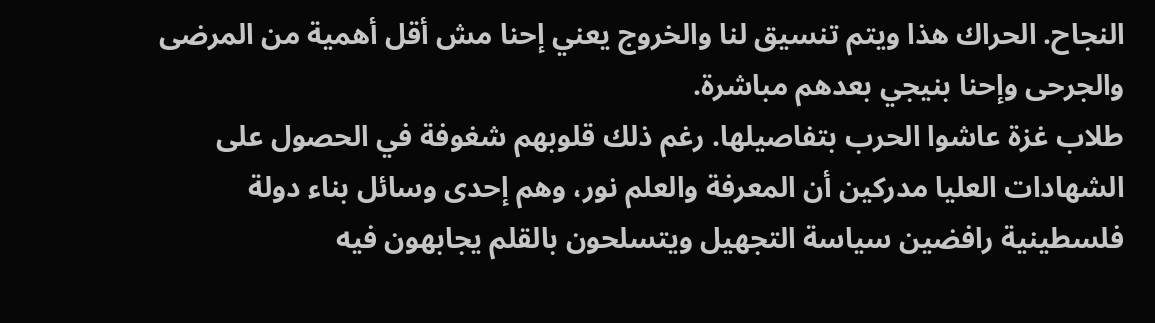النجاح. الحراك هذا ويتم تنسيق لنا والخروج يعني إحنا مش أقل أهمية من المرضى والجرحى وإحنا بنيجي بعدهم مباشرة.
طلاب غزة عاشوا الحرب بتفاصيلها. رغم ذلك قلوبهم شغوفة في الحصول على الشهادات العليا مدركين أن المعرفة والعلم نور، وهم إحدى وسائل بناء دولة فلسطينية رافضين سياسة التجهيل ويتسلحون بالقلم يجابهون فيه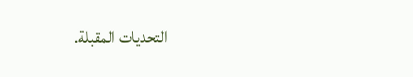التحديات المقبلة.